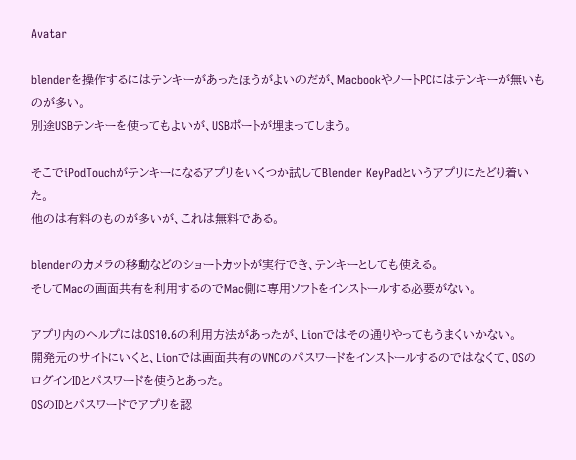Avatar

blenderを操作するにはテンキーがあったほうがよいのだが、MacbookやノートPCにはテンキーが無いものが多い。
別途USBテンキーを使ってもよいが、USBポートが埋まってしまう。

そこでiPodTouchがテンキーになるアプリをいくつか試してBlender KeyPadというアプリにたどり着いた。
他のは有料のものが多いが、これは無料である。

blenderのカメラの移動などのショートカットが実行でき、テンキーとしても使える。
そしてMacの画面共有を利用するのでMac側に専用ソフトをインストールする必要がない。

アプリ内のヘルプにはOS10.6の利用方法があったが、Lionではその通りやってもうまくいかない。
開発元のサイトにいくと、Lionでは画面共有のVNCのパスワードをインストールするのではなくて、OSのログインIDとパスワードを使うとあった。
OSのIDとパスワードでアプリを認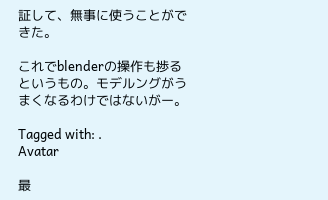証して、無事に使うことができた。

これでblenderの操作も捗るというもの。モデルングがうまくなるわけではないがー。

Tagged with: .
Avatar

最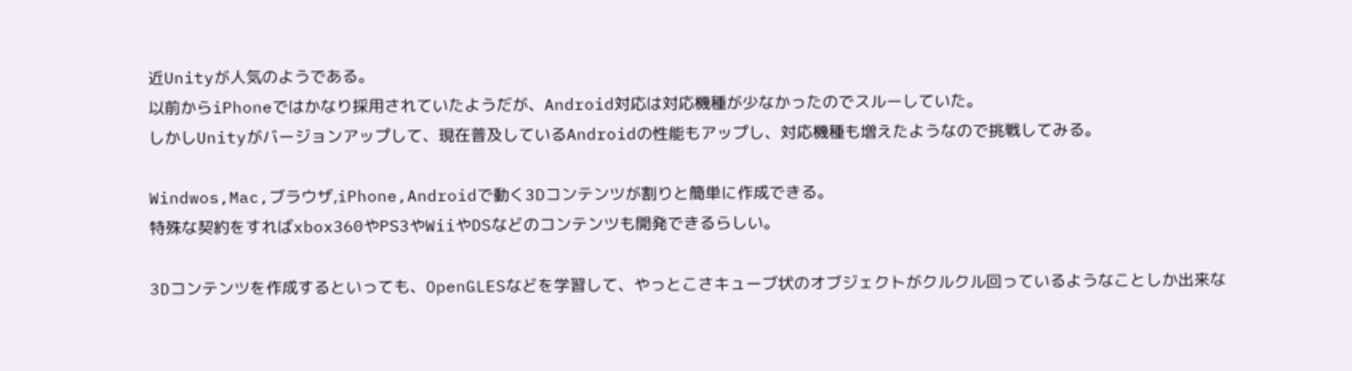近Unityが人気のようである。
以前からiPhoneではかなり採用されていたようだが、Android対応は対応機種が少なかったのでスルーしていた。
しかしUnityがバージョンアップして、現在普及しているAndroidの性能もアップし、対応機種も増えたようなので挑戦してみる。

Windwos,Mac,ブラウザ,iPhone,Androidで動く3Dコンテンツが割りと簡単に作成できる。
特殊な契約をすればxbox360やPS3やWiiやDSなどのコンテンツも開発できるらしい。

3Dコンテンツを作成するといっても、OpenGLESなどを学習して、やっとこさキューブ状のオブジェクトがクルクル回っているようなことしか出来な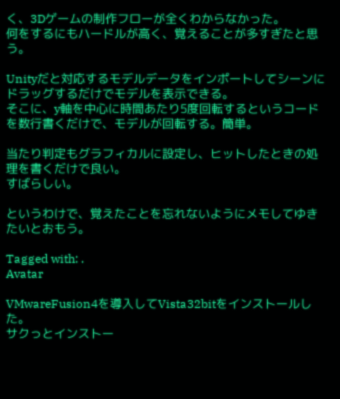く、3Dゲームの制作フローが全くわからなかった。
何をするにもハードルが高く、覚えることが多すぎたと思う。

Unityだと対応するモデルデータをインポートしてシーンにドラッグするだけでモデルを表示できる。
そこに、y軸を中心に時間あたり5度回転するというコードを数行書くだけで、モデルが回転する。簡単。

当たり判定もグラフィカルに設定し、ヒットしたときの処理を書くだけで良い。
すばらしい。

というわけで、覚えたことを忘れないようにメモしてゆきたいとおもう。

Tagged with: .
Avatar

VMwareFusion4を導入してVista32bitをインストールした。
サクっとインストー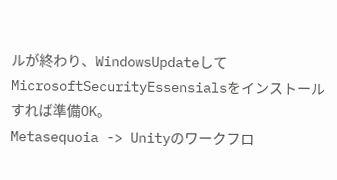ルが終わり、WindowsUpdateしてMicrosoftSecurityEssensialsをインストールすれば準備OK。
Metasequoia -> Unityのワークフロ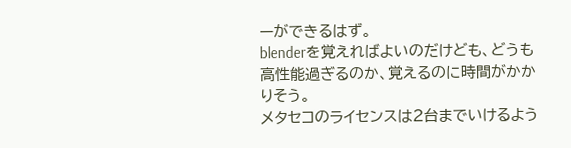ーができるはず。
blenderを覚えればよいのだけども、どうも高性能過ぎるのか、覚えるのに時間がかかりそう。
メタセコのライセンスは2台までいけるよう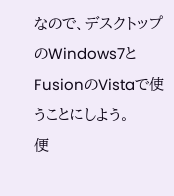なので、デスクトップのWindows7とFusionのVistaで使うことにしよう。
便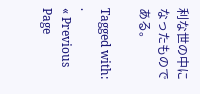利な世の中になったものである。

Tagged with: .
« Previous Page